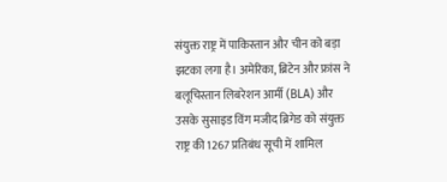संयुक्त राष्ट्र में पाकिस्तान और चीन को बड़ा झटका लगा है। अमेरिका, ब्रिटेन और फ्रांस ने बलूचिस्तान लिबरेशन आर्मी (BLA) और उसके सुसाइड विंग मजीद ब्रिगेड को संयुक्त राष्ट्र की 1267 प्रतिबंध सूची में शामिल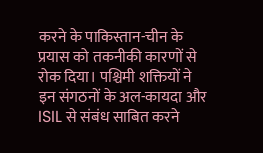करने के पाकिस्तान-चीन के प्रयास को तकनीकी कारणों से रोक दिया। पश्चिमी शक्तियों ने इन संगठनों के अल-कायदा और ISIL से संबंध साबित करने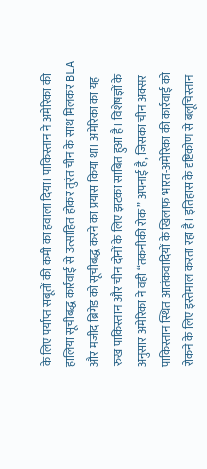के लिए पर्याप्त सबूतों की कमी का हवाला दिया। पाकिस्तान ने अमेरिका की हालिया सूचीबद्ध कार्रवाई से उत्साहित होकर तुरंत चीन के साथ मिलकर BLA और मजीद ब्रिगेड को सूचीबद्ध करने का प्रयास किया था। अमेरिका का यह रुख पाकिस्तान और चीन दोनों के लिए झटका साबित हुआ है। विशेषज्ञों के अनुसार अमेरिका ने वही “तकनीकी रोक” अपनाई है, जिसका चीन अक्सर पाकिस्तान स्थित आतंकवादियों के खिलाफ भारत-अमेरिका की कार्रवाई को रोकने के लिए इस्तेमाल करता रहा है। इतिहास के दृष्टिकोण से बलूचिस्तान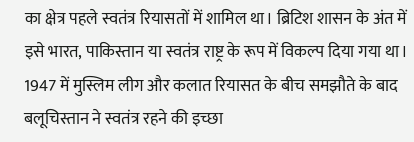का क्षेत्र पहले स्वतंत्र रियासतों में शामिल था। ब्रिटिश शासन के अंत में इसे भारत, पाकिस्तान या स्वतंत्र राष्ट्र के रूप में विकल्प दिया गया था। 1947 में मुस्लिम लीग और कलात रियासत के बीच समझौते के बाद बलूचिस्तान ने स्वतंत्र रहने की इच्छा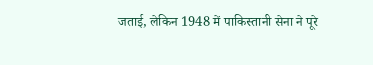जताई, लेकिन 1948 में पाकिस्तानी सेना ने पूरे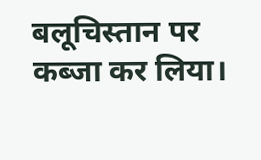बलूचिस्तान पर कब्जा कर लिया।